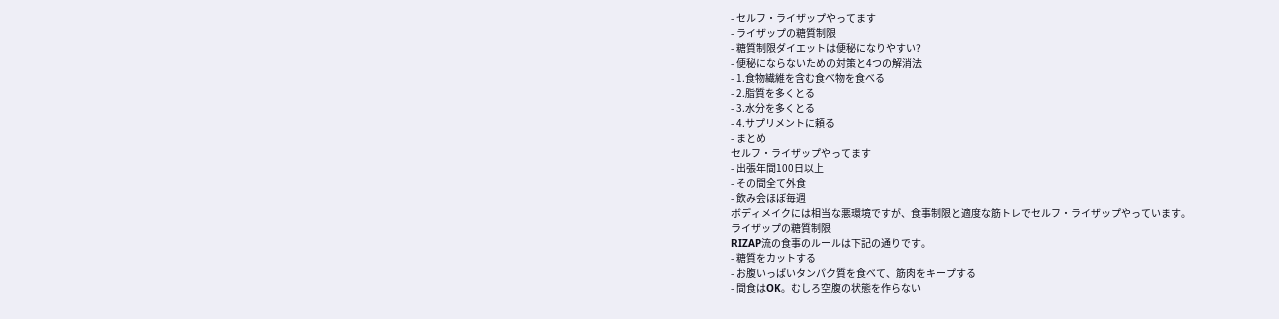- セルフ・ライザップやってます
- ライザップの糖質制限
- 糖質制限ダイエットは便秘になりやすい?
- 便秘にならないための対策と4つの解消法
- 1.食物繊維を含む食べ物を食べる
- 2.脂質を多くとる
- 3.水分を多くとる
- 4.サプリメントに頼る
- まとめ
セルフ・ライザップやってます
- 出張年間100日以上
- その間全て外食
- 飲み会ほぼ毎週
ボディメイクには相当な悪環境ですが、食事制限と適度な筋トレでセルフ・ライザップやっています。
ライザップの糖質制限
RIZAP流の食事のルールは下記の通りです。
- 糖質をカットする
- お腹いっぱいタンパク質を食べて、筋肉をキープする
- 間食はOK。むしろ空腹の状態を作らない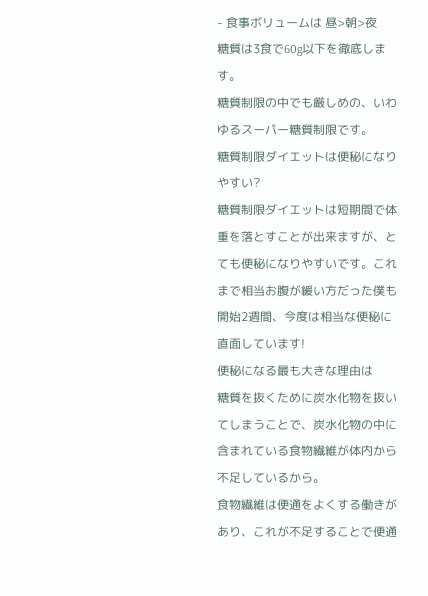- 食事ボリュームは 昼>朝>夜
糖質は3食で60g以下を徹底します。
糖質制限の中でも厳しめの、いわゆるスーパー糖質制限です。
糖質制限ダイエットは便秘になりやすい?
糖質制限ダイエットは短期間で体重を落とすことが出来ますが、とても便秘になりやすいです。これまで相当お腹が緩い方だった僕も開始2週間、今度は相当な便秘に直面しています!
便秘になる最も大きな理由は
糖質を抜くために炭水化物を抜いてしまうことで、炭水化物の中に含まれている食物繊維が体内から不足しているから。
食物繊維は便通をよくする働きがあり、これが不足することで便通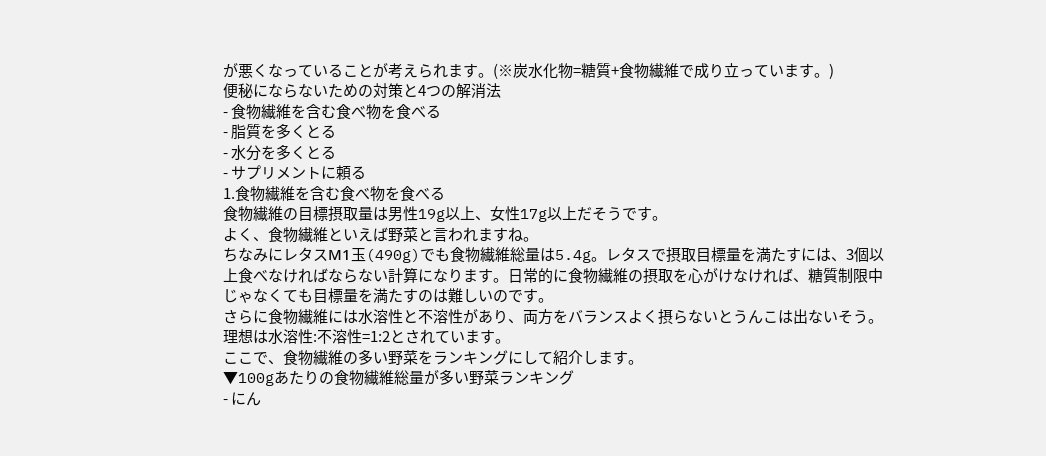が悪くなっていることが考えられます。(※炭水化物=糖質+食物繊維で成り立っています。)
便秘にならないための対策と4つの解消法
- 食物繊維を含む食べ物を食べる
- 脂質を多くとる
- 水分を多くとる
- サプリメントに頼る
1.食物繊維を含む食べ物を食べる
食物繊維の目標摂取量は男性19g以上、女性17g以上だそうです。
よく、食物繊維といえば野菜と言われますね。
ちなみにレタスМ1玉(490g)でも食物繊維総量は5.4g。レタスで摂取目標量を満たすには、3個以上食べなければならない計算になります。日常的に食物繊維の摂取を心がけなければ、糖質制限中じゃなくても目標量を満たすのは難しいのです。
さらに食物繊維には水溶性と不溶性があり、両方をバランスよく摂らないとうんこは出ないそう。理想は水溶性:不溶性=1:2とされています。
ここで、食物繊維の多い野菜をランキングにして紹介します。
▼100gあたりの食物繊維総量が多い野菜ランキング
- にん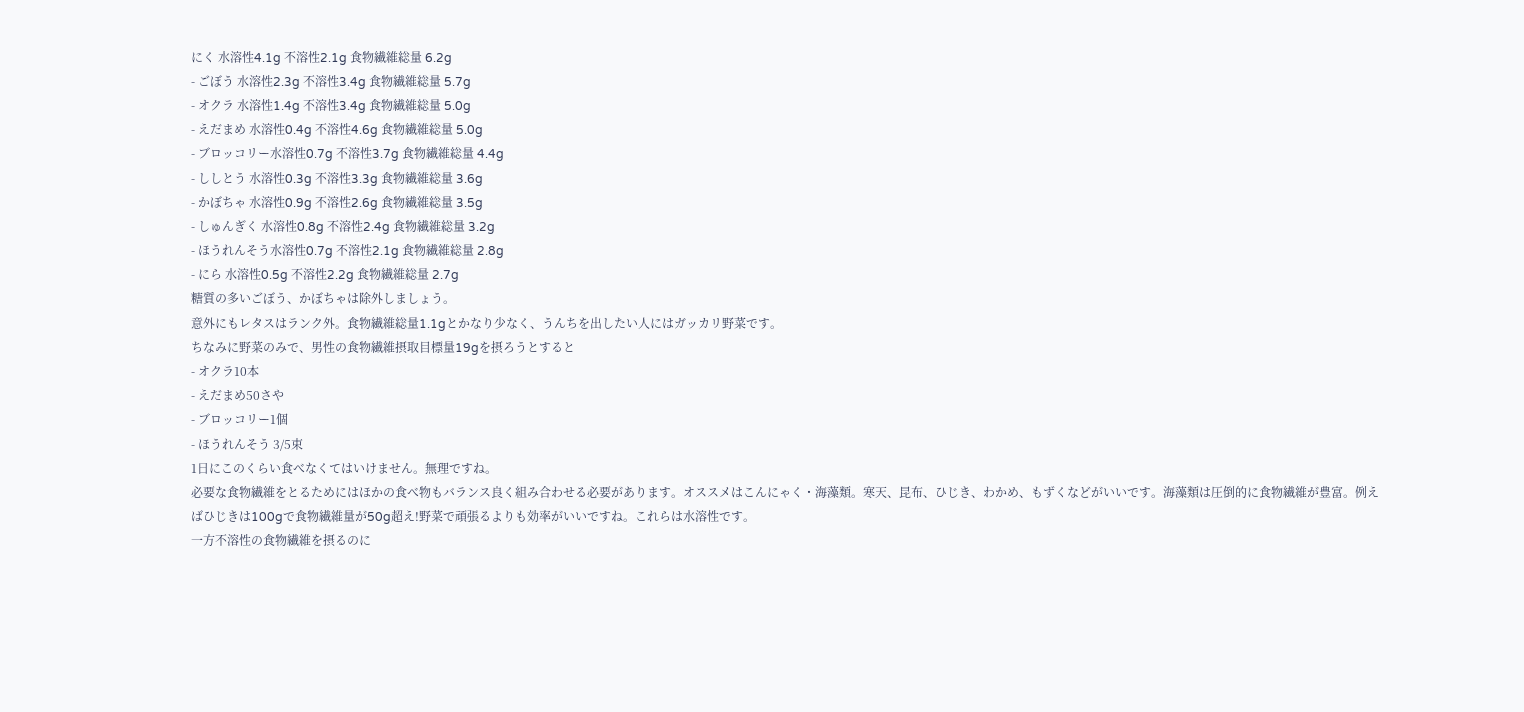にく 水溶性4.1g 不溶性2.1g 食物繊維総量 6.2g
- ごぼう 水溶性2.3g 不溶性3.4g 食物繊維総量 5.7g
- オクラ 水溶性1.4g 不溶性3.4g 食物繊維総量 5.0g
- えだまめ 水溶性0.4g 不溶性4.6g 食物繊維総量 5.0g
- ブロッコリー水溶性0.7g 不溶性3.7g 食物繊維総量 4.4g
- ししとう 水溶性0.3g 不溶性3.3g 食物繊維総量 3.6g
- かぼちゃ 水溶性0.9g 不溶性2.6g 食物繊維総量 3.5g
- しゅんぎく 水溶性0.8g 不溶性2.4g 食物繊維総量 3.2g
- ほうれんそう水溶性0.7g 不溶性2.1g 食物繊維総量 2.8g
- にら 水溶性0.5g 不溶性2.2g 食物繊維総量 2.7g
糖質の多いごぼう、かぼちゃは除外しましょう。
意外にもレタスはランク外。食物繊維総量1.1gとかなり少なく、うんちを出したい人にはガッカリ野菜です。
ちなみに野菜のみで、男性の食物繊維摂取目標量19gを摂ろうとすると
- オクラ10本
- えだまめ50さや
- ブロッコリー1個
- ほうれんそう 3/5束
1日にこのくらい食べなくてはいけません。無理ですね。
必要な食物繊維をとるためにはほかの食べ物もバランス良く組み合わせる必要があります。オススメはこんにゃく・海藻類。寒天、昆布、ひじき、わかめ、もずくなどがいいです。海藻類は圧倒的に食物繊維が豊富。例えばひじきは100gで食物繊維量が50g超え!野菜で頑張るよりも効率がいいですね。これらは水溶性です。
一方不溶性の食物繊維を摂るのに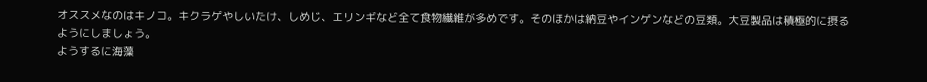オススメなのはキノコ。キクラゲやしいたけ、しめじ、エリンギなど全て食物繊維が多めです。そのほかは納豆やインゲンなどの豆類。大豆製品は積極的に摂るようにしましょう。
ようするに海藻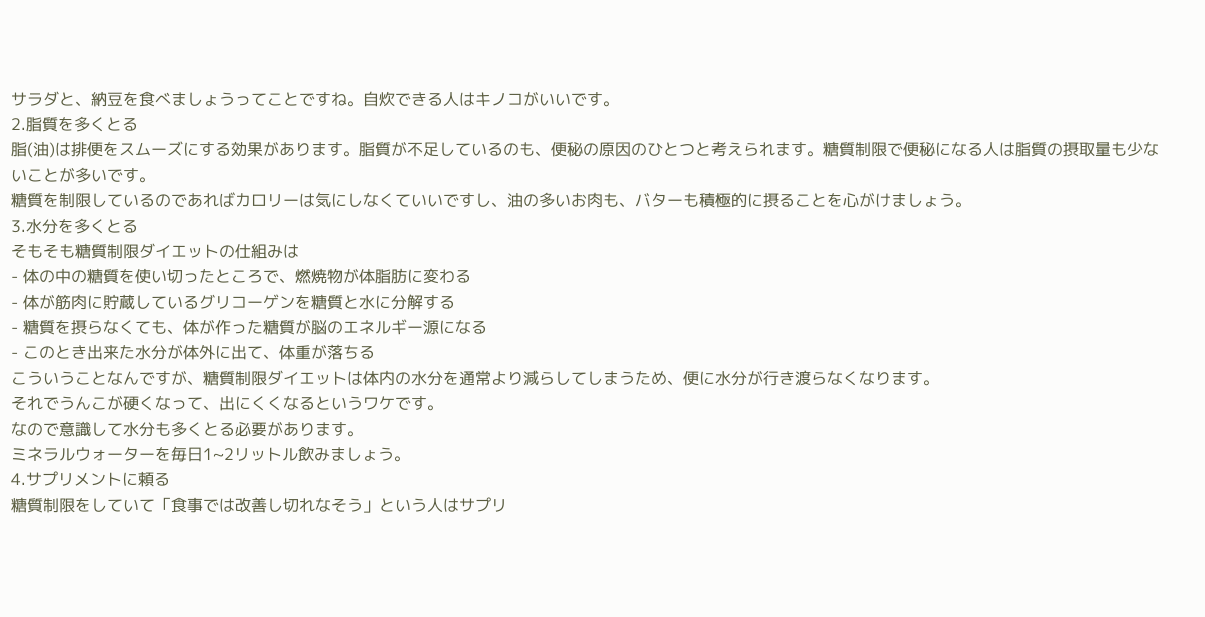サラダと、納豆を食べましょうってことですね。自炊できる人はキノコがいいです。
2.脂質を多くとる
脂(油)は排便をスムーズにする効果があります。脂質が不足しているのも、便秘の原因のひとつと考えられます。糖質制限で便秘になる人は脂質の摂取量も少ないことが多いです。
糖質を制限しているのであればカロリーは気にしなくていいですし、油の多いお肉も、バターも積極的に摂ることを心がけましょう。
3.水分を多くとる
そもそも糖質制限ダイエットの仕組みは
- 体の中の糖質を使い切ったところで、燃焼物が体脂肪に変わる
- 体が筋肉に貯蔵しているグリコーゲンを糖質と水に分解する
- 糖質を摂らなくても、体が作った糖質が脳のエネルギー源になる
- このとき出来た水分が体外に出て、体重が落ちる
こういうことなんですが、糖質制限ダイエットは体内の水分を通常より減らしてしまうため、便に水分が行き渡らなくなります。
それでうんこが硬くなって、出にくくなるというワケです。
なので意識して水分も多くとる必要があります。
ミネラルウォーターを毎日1~2リットル飲みましょう。
4.サプリメントに頼る
糖質制限をしていて「食事では改善し切れなそう」という人はサプリ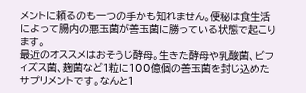メントに頼るのも一つの手かも知れません。便秘は食生活によって腸内の悪玉菌が善玉菌に勝っている状態で起こります。
最近のオススメはおそうじ酵母。生きた酵母や乳酸菌、ビフィズス菌、麹菌など1粒に100億個の善玉菌を封じ込めたサプリメントです。なんと1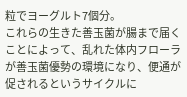粒でヨーグルト7個分。
これらの生きた善玉菌が腸まで届くことによって、乱れた体内フローラが善玉菌優勢の環境になり、便通が促されるというサイクルに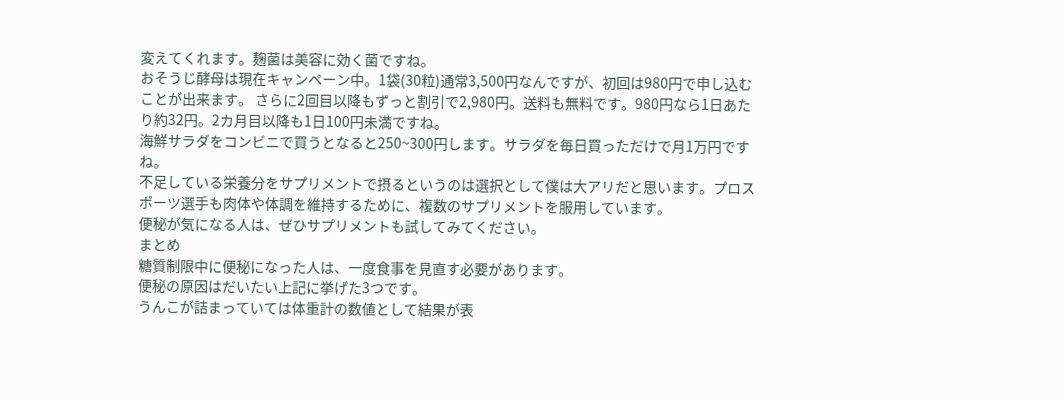変えてくれます。麹菌は美容に効く菌ですね。
おそうじ酵母は現在キャンペーン中。1袋(30粒)通常3,500円なんですが、初回は980円で申し込むことが出来ます。 さらに2回目以降もずっと割引で2,980円。送料も無料です。980円なら1日あたり約32円。2カ月目以降も1日100円未満ですね。
海鮮サラダをコンビニで買うとなると250~300円します。サラダを毎日買っただけで月1万円ですね。
不足している栄養分をサプリメントで摂るというのは選択として僕は大アリだと思います。プロスポーツ選手も肉体や体調を維持するために、複数のサプリメントを服用しています。
便秘が気になる人は、ぜひサプリメントも試してみてください。
まとめ
糖質制限中に便秘になった人は、一度食事を見直す必要があります。
便秘の原因はだいたい上記に挙げた3つです。
うんこが詰まっていては体重計の数値として結果が表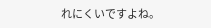れにくいですよね。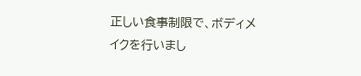正しい食事制限で、ボディメイクを行いまし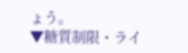ょう。
▼糖質制限・ライ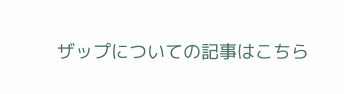ザップについての記事はこちら